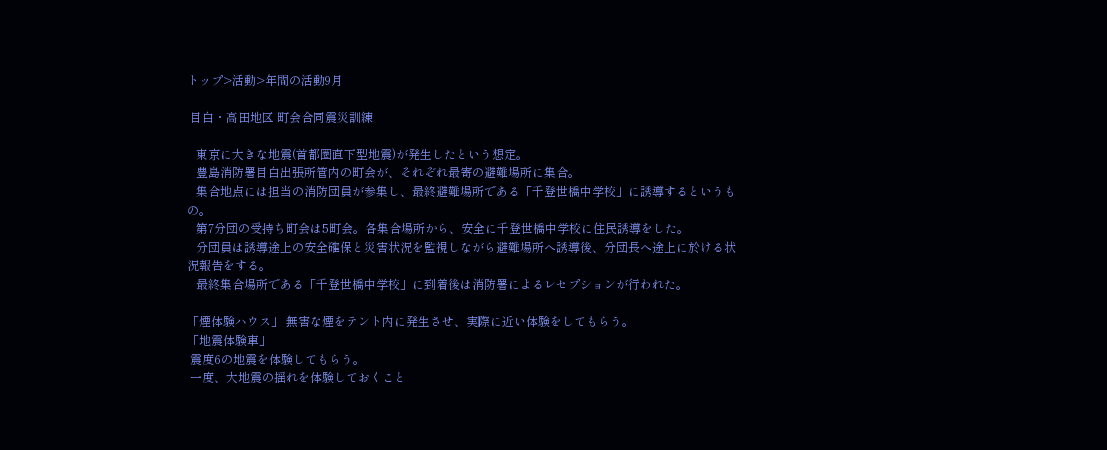トップ>活動>年間の活動9月

 目白・高田地区 町会合同震災訓練

   東京に大きな地震(首都圏直下型地震)が発生したという想定。
   豊島消防署目白出張所管内の町会が、それぞれ最寄の避難場所に集合。
   集合地点には担当の消防団員が参集し、最終避難場所である「千登世橋中学校」に誘導するというもの。
   第7分団の受持ち町会は5町会。各集合場所から、安全に千登世橋中学校に住民誘導をした。
   分団員は誘導途上の安全確保と災害状況を監視しながら避難場所へ誘導後、分団長へ途上に於ける状況報告をする。
   最終集合場所である「千登世橋中学校」に到着後は消防署によるレセプションが行われた。

「煙体験ハウス」 無害な煙をテント内に発生させ、実際に近い体験をしてもらう。
「地震体験車」
 震度6の地震を体験してもらう。
 一度、大地震の揺れを体験しておくこと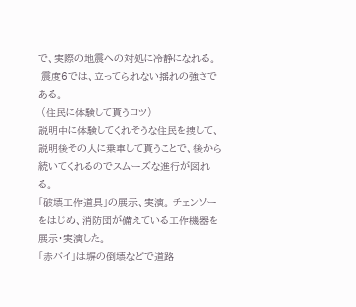で、実際の地震への対処に冷静になれる。
 震度6では、立ってられない揺れの強さである。
 (住民に体験して貰うコツ)
説明中に体験してくれそうな住民を捜して、説明後その人に乗車して貰うことで、後から続いてくれるのでスムーズな進行が図れる。
「破壊工作道具」の展示、実演。 チェンソーをはじめ、消防団が備えている工作機器を展示・実演した。
「赤バイ」は塀の倒壊などで道路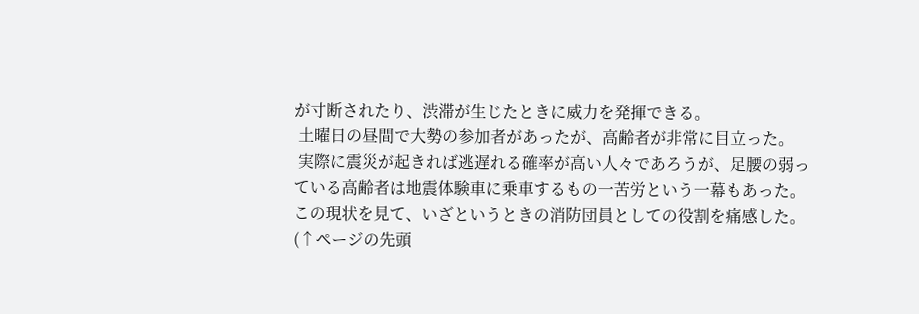が寸断されたり、渋滞が生じたときに威力を発揮できる。
 土曜日の昼間で大勢の参加者があったが、高齢者が非常に目立った。
 実際に震災が起きれば逃遅れる確率が高い人々であろうが、足腰の弱っている高齢者は地震体験車に乗車するもの一苦労という一幕もあった。この現状を見て、いざというときの消防団員としての役割を痛感した。
(↑ページの先頭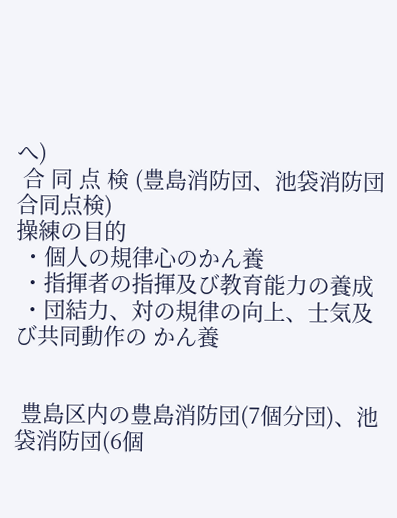へ)
 合 同 点 検 (豊島消防団、池袋消防団合同点検)
操練の目的
 ・個人の規律心のかん養
 ・指揮者の指揮及び教育能力の養成
 ・団結力、対の規律の向上、士気及び共同動作の かん養


 豊島区内の豊島消防団(7個分団)、池袋消防団(6個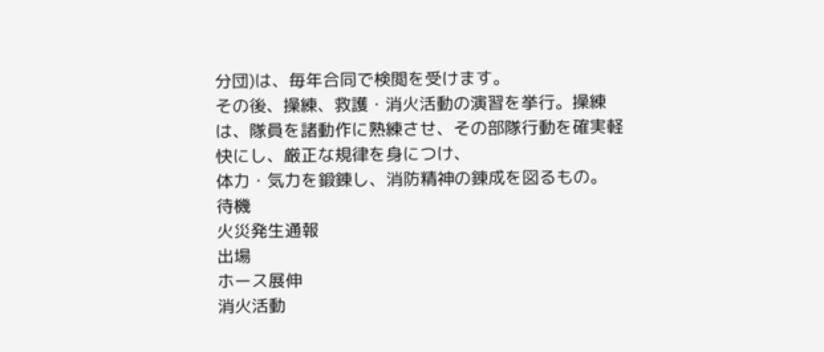分団)は、毎年合同で検閲を受けます。
その後、操練、救護・消火活動の演習を挙行。操練は、隊員を諸動作に熟練させ、その部隊行動を確実軽快にし、厳正な規律を身につけ、
体力・気力を鍛錬し、消防精神の錬成を図るもの。
待機
火災発生通報
出場
ホース展伸
消火活動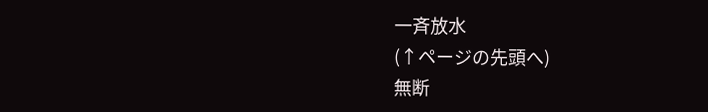一斉放水
(↑ページの先頭へ)
無断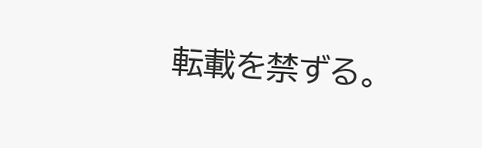転載を禁ずる。